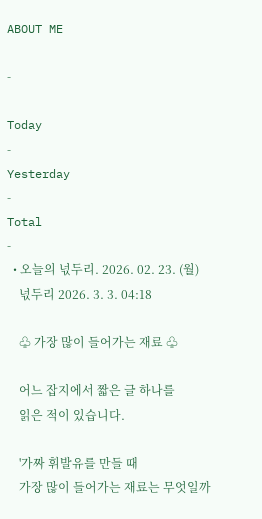ABOUT ME

-

Today
-
Yesterday
-
Total
-
  • 오늘의 넋두리. 2026. 02. 23. (월)
    넋두리 2026. 3. 3. 04:18

    ♧ 가장 많이 들어가는 재료 ♧

    어느 잡지에서 짧은 글 하나를
    읽은 적이 있습니다.

    '가짜 휘발유를 만들 때
    가장 많이 들어가는 재료는 무엇일까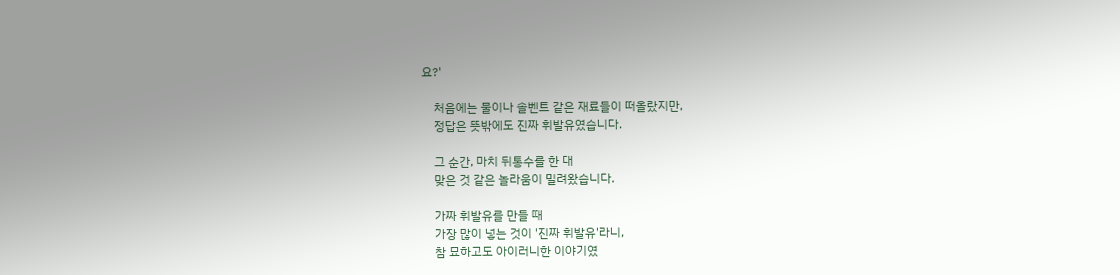요?'

    처음에는 물이나 솔벤트 같은 재료들이 떠올랐지만,
    정답은 뜻밖에도 진짜 휘발유였습니다.

    그 순간, 마치 뒤통수를 한 대
    맞은 것 같은 놀라움이 밀려왔습니다.

    가짜 휘발유를 만들 때
    가장 많이 넣는 것이 '진짜 휘발유'라니,
    참 묘하고도 아이러니한 이야기였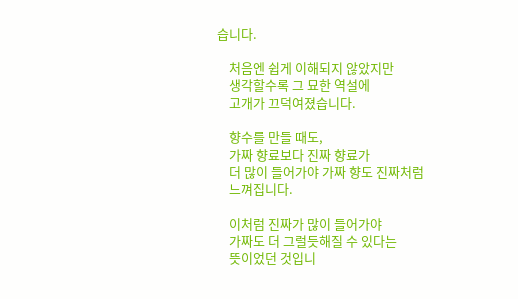습니다.

    처음엔 쉽게 이해되지 않았지만
    생각할수록 그 묘한 역설에
    고개가 끄덕여졌습니다.

    향수를 만들 때도,
    가짜 향료보다 진짜 향료가
    더 많이 들어가야 가짜 향도 진짜처럼
    느껴집니다.

    이처럼 진짜가 많이 들어가야
    가짜도 더 그럴듯해질 수 있다는
    뜻이었던 것입니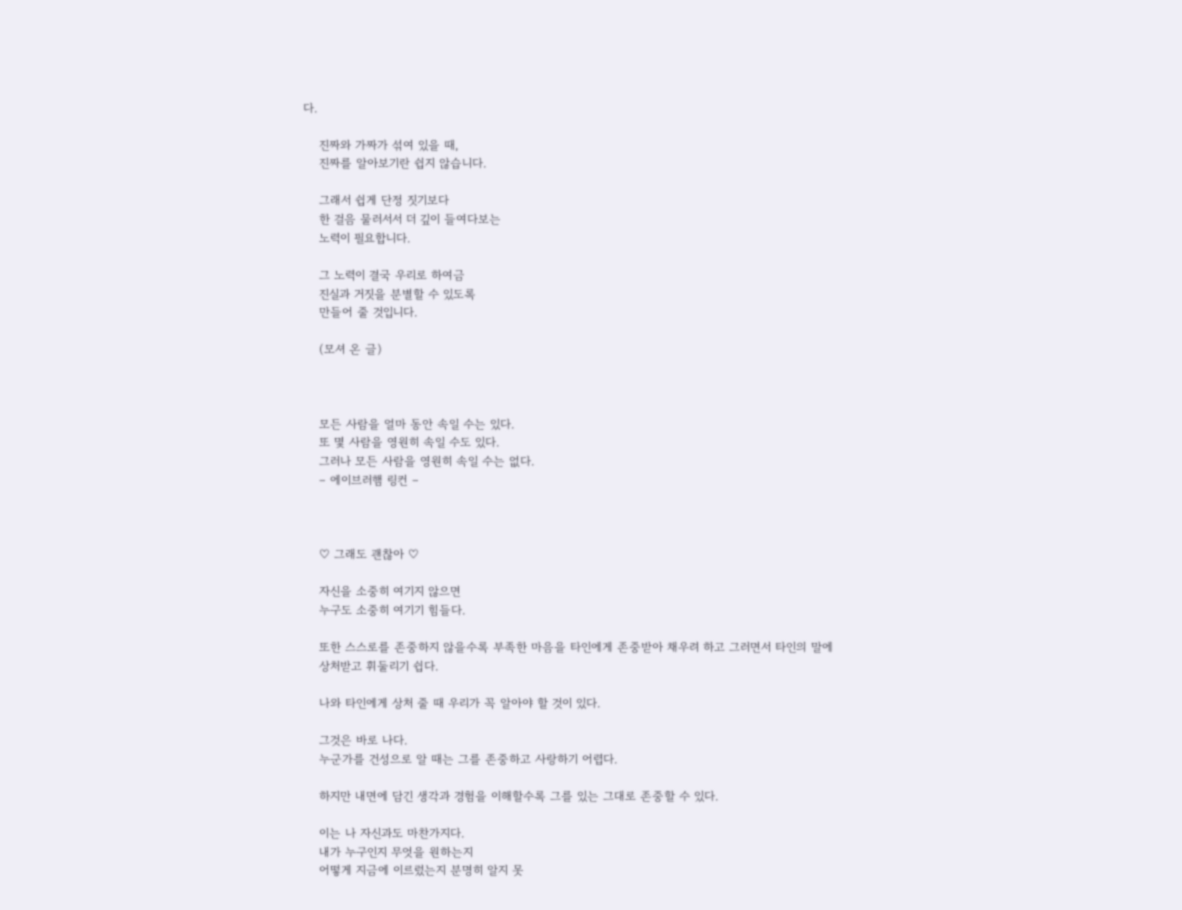다.

    진짜와 가짜가 섞여 있을 때,
    진짜를 알아보기란 쉽지 않습니다.

    그래서 쉽게 단정 짓기보다
    한 걸음 물러서서 더 깊이 들여다보는
    노력이 필요합니다.

    그 노력이 결국 우리로 하여금
    진실과 거짓을 분별할 수 있도록
    만들어 줄 것입니다.

    (모셔 온 글)



    모든 사람을 얼마 동안 속일 수는 있다.
    또 몇 사람을 영원히 속일 수도 있다.
    그러나 모든 사람을 영원히 속일 수는 없다.
    – 에이브러햄 링컨 –



    ♡ 그래도 괜찮아 ♡

    자신을 소중히 여기지 않으면
    누구도 소중히 여기기 힘들다.

    또한 스스로를 존중하지 않을수록 부족한 마음을 타인에게 존중받아 채우려 하고 그러면서 타인의 말에
    상처받고 휘둘리기 쉽다.

    나와 타인에게 상처 줄 때 우리가 꼭 알아야 할 것이 있다.

    그것은 바로 나다.
    누군가를 건성으로 알 때는 그를 존중하고 사랑하기 어렵다.

    하지만 내면에 담긴 생각과 경험을 이해할수록 그를 있는 그대로 존중할 수 있다.

    이는 나 자신과도 마찬가지다.
    내가 누구인지 무엇을 원하는지
    어떻게 지금에 이르렀는지 분명히 알지 못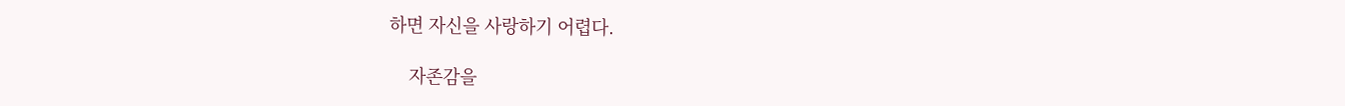하면 자신을 사랑하기 어렵다.

    자존감을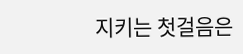지키는 첫걸음은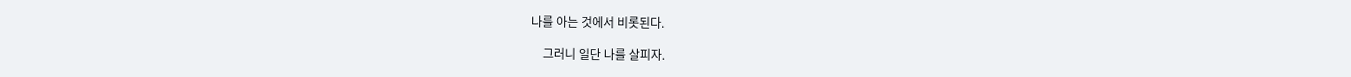나를 아는 것에서 비롯된다.

    그러니 일단 나를 살피자.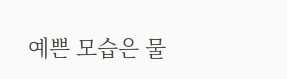예쁜 모습은 물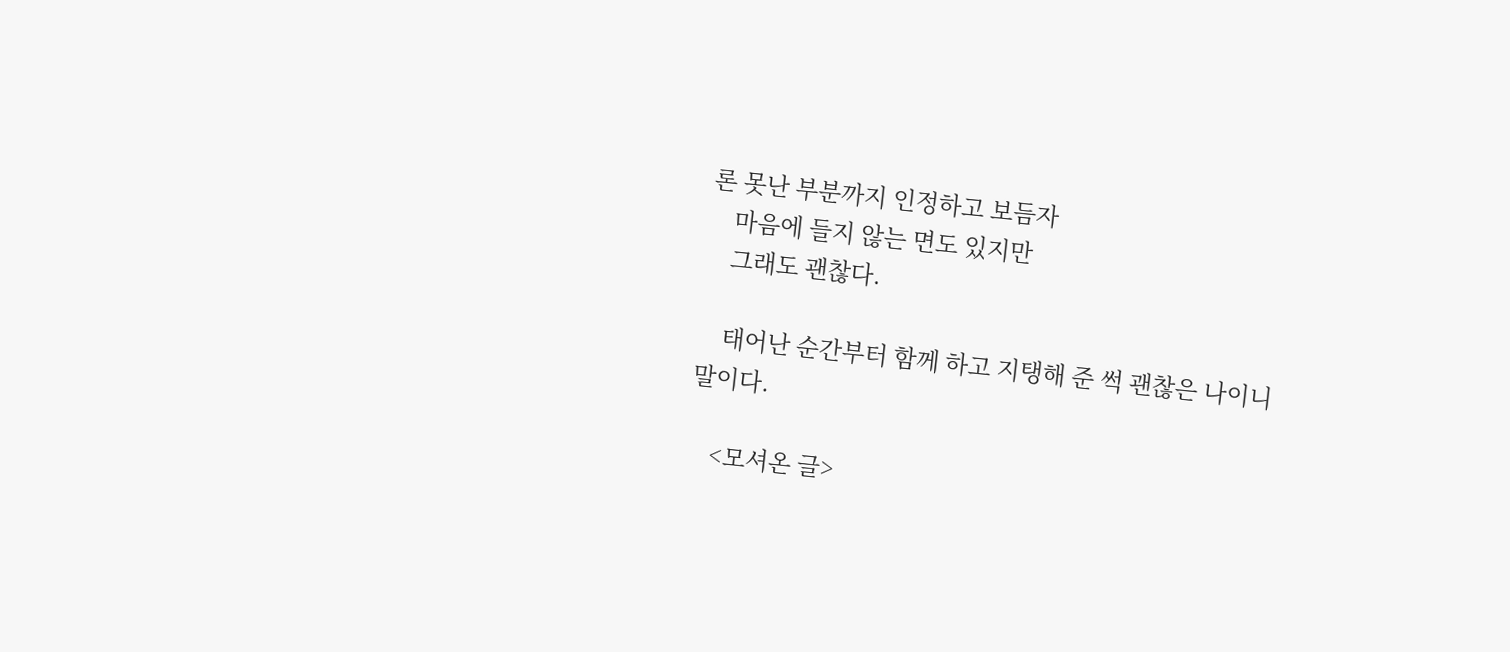론 못난 부분까지 인정하고 보듬자
    마음에 들지 않는 면도 있지만
    그래도 괜찮다.

    태어난 순간부터 함께 하고 지탱해 준 썩 괜찮은 나이니 말이다.

    <모셔온 글>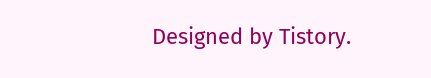Designed by Tistory.